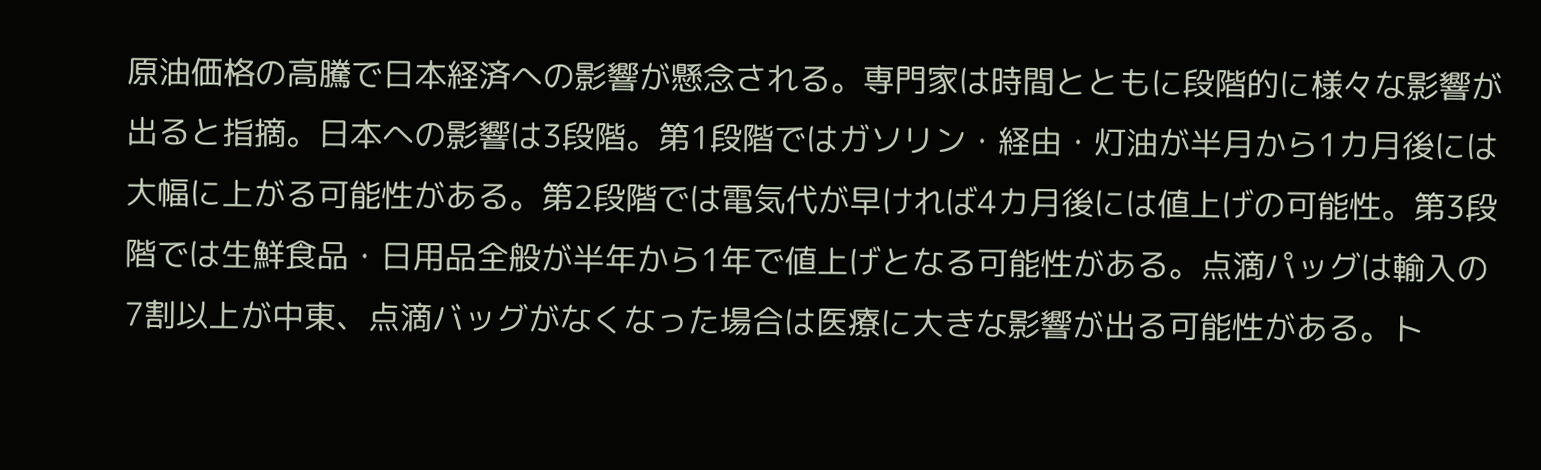原油価格の高騰で日本経済への影響が懸念される。専門家は時間とともに段階的に様々な影響が出ると指摘。日本への影響は3段階。第1段階ではガソリン・経由・灯油が半月から1カ月後には大幅に上がる可能性がある。第2段階では電気代が早ければ4カ月後には値上げの可能性。第3段階では生鮮食品・日用品全般が半年から1年で値上げとなる可能性がある。点滴パッグは輸入の7割以上が中東、点滴バッグがなくなった場合は医療に大きな影響が出る可能性がある。ト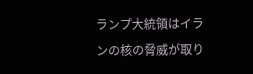ランプ大統領はイランの核の脅威が取り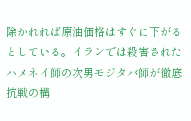除かれれば原油価格はすぐに下がるとしている。イランでは殺害されたハメネイ師の次男モジタバ師が徹底抗戦の構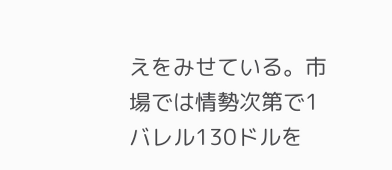えをみせている。市場では情勢次第で1バレル130ドルを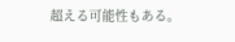超える可能性もある。